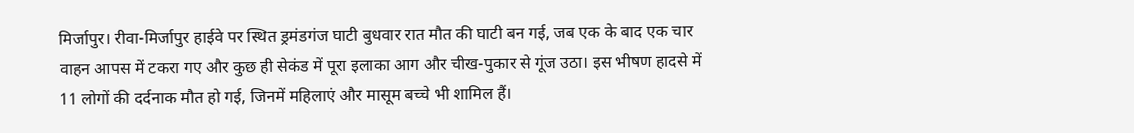मिर्जापुर। रीवा-मिर्जापुर हाईवे पर स्थित ड्रमंडगंज घाटी बुधवार रात मौत की घाटी बन गई, जब एक के बाद एक चार वाहन आपस में टकरा गए और कुछ ही सेकंड में पूरा इलाका आग और चीख-पुकार से गूंज उठा। इस भीषण हादसे में 11 लोगों की दर्दनाक मौत हो गई, जिनमें महिलाएं और मासूम बच्चे भी शामिल हैं।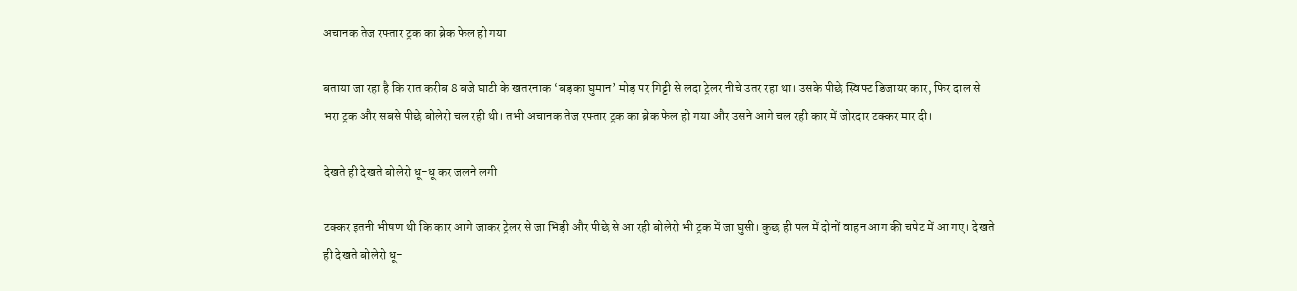अचानक तेज रफ्तार ट्रक का ब्रेक फेल हो गया

बताया जा रहा है कि रात करीब 8 बजे घाटी के खतरनाक ‘बड़का घुमान’ मोड़ पर गिट्टी से लदा ट्रेलर नीचे उतर रहा था। उसके पीछे स्विफ्ट डिजायर कार, फिर दाल से भरा ट्रक और सबसे पीछे बोलेरो चल रही थी। तभी अचानक तेज रफ्तार ट्रक का ब्रेक फेल हो गया और उसने आगे चल रही कार में जोरदार टक्कर मार दी।

देखते ही देखते बोलेरो धू-धू कर जलने लगी

टक्कर इतनी भीषण थी कि कार आगे जाकर ट्रेलर से जा भिड़ी और पीछे से आ रही बोलेरो भी ट्रक में जा घुसी। कुछ ही पल में दोनों वाहन आग की चपेट में आ गए। देखते ही देखते बोलेरो धू-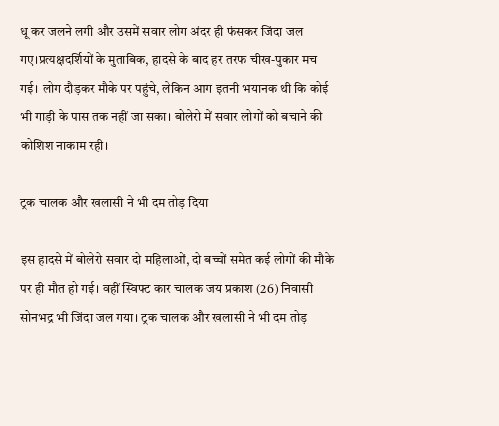धू कर जलने लगी और उसमें सवार लोग अंदर ही फंसकर जिंदा जल गए।प्रत्यक्षदर्शियों के मुताबिक, हादसे के बाद हर तरफ चीख-पुकार मच गई। लोग दौड़कर मौके पर पहुंचे, लेकिन आग इतनी भयानक थी कि कोई भी गाड़ी के पास तक नहीं जा सका। बोलेरो में सवार लोगों को बचाने की कोशिश नाकाम रही।

ट्रक चालक और खलासी ने भी दम तोड़ दिया

इस हादसे में बोलेरो सवार दो महिलाओं, दो बच्चों समेत कई लोगों की मौके पर ही मौत हो गई। वहीं स्विफ्ट कार चालक जय प्रकाश (26) निवासी सोनभद्र भी जिंदा जल गया। ट्रक चालक और खलासी ने भी दम तोड़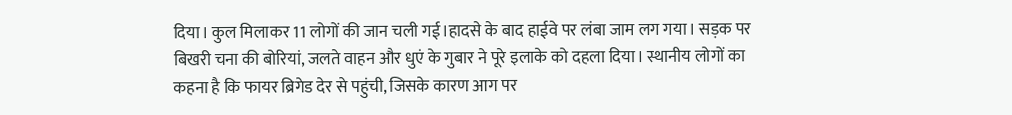दिया। कुल मिलाकर 11 लोगों की जान चली गई।हादसे के बाद हाईवे पर लंबा जाम लग गया। सड़क पर बिखरी चना की बोरियां, जलते वाहन और धुएं के गुबार ने पूरे इलाके को दहला दिया। स्थानीय लोगों का कहना है कि फायर ब्रिगेड देर से पहुंची, जिसके कारण आग पर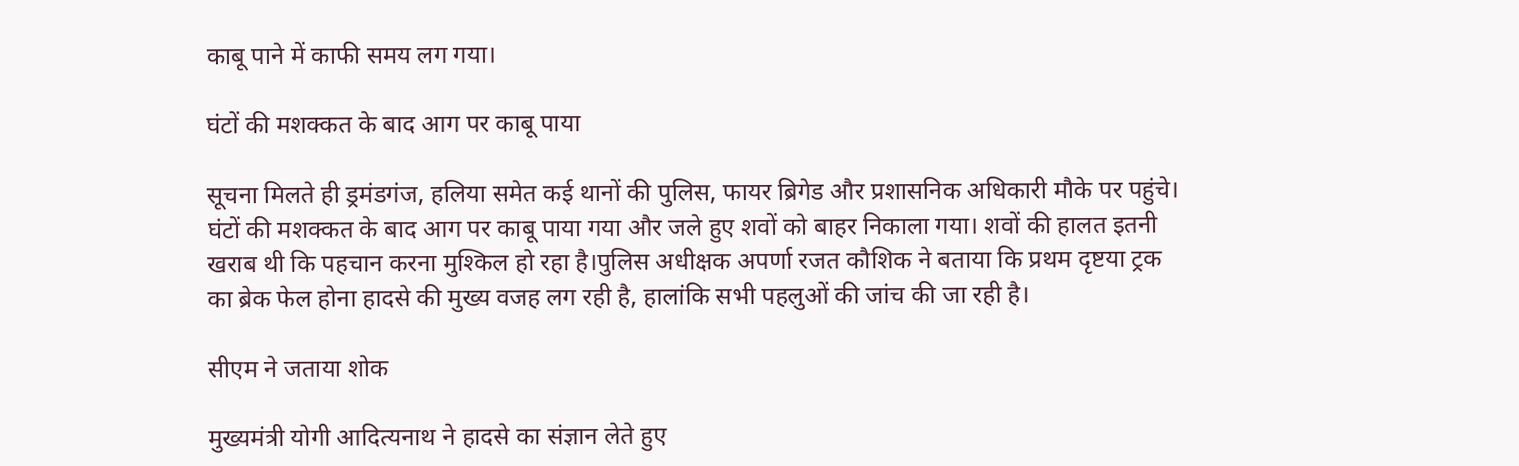काबू पाने में काफी समय लग गया।

घंटों की मशक्कत के बाद आग पर काबू पाया

सूचना मिलते ही ड्रमंडगंज, हलिया समेत कई थानों की पुलिस, फायर ब्रिगेड और प्रशासनिक अधिकारी मौके पर पहुंचे। घंटों की मशक्कत के बाद आग पर काबू पाया गया और जले हुए शवों को बाहर निकाला गया। शवों की हालत इतनी खराब थी कि पहचान करना मुश्किल हो रहा है।पुलिस अधीक्षक अपर्णा रजत कौशिक ने बताया कि प्रथम दृष्टया ट्रक का ब्रेक फेल होना हादसे की मुख्य वजह लग रही है, हालांकि सभी पहलुओं की जांच की जा रही है।

सीएम ने जताया शोक

मुख्यमंत्री योगी आदित्यनाथ ने हादसे का संज्ञान लेते हुए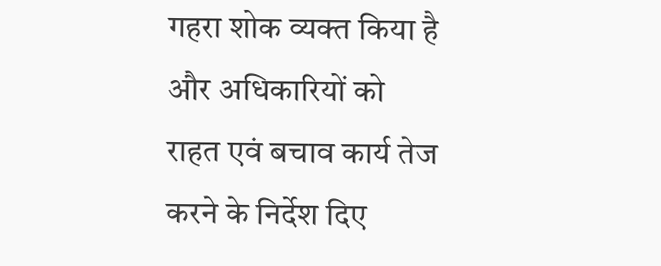गहरा शोक व्यक्त किया है और अधिकारियों को राहत एवं बचाव कार्य तेज करने के निर्देश दिए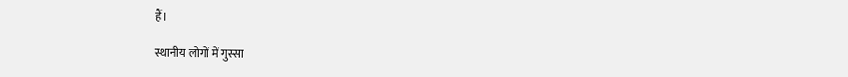हैं।

स्थानीय लोगों में गुस्सा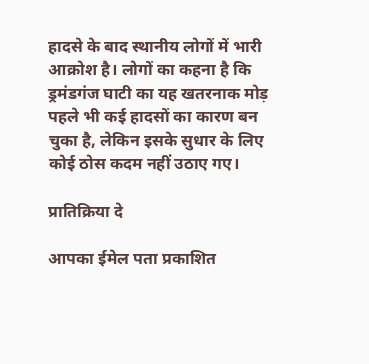हादसे के बाद स्थानीय लोगों में भारी आक्रोश है। लोगों का कहना है कि ड्रमंडगंज घाटी का यह खतरनाक मोड़ पहले भी कई हादसों का कारण बन चुका है, लेकिन इसके सुधार के लिए कोई ठोस कदम नहीं उठाए गए।

प्रातिक्रिया दे

आपका ईमेल पता प्रकाशित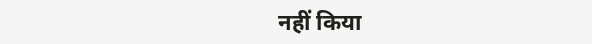नहीं किया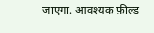जाएगा. आवश्यक फ़ील्ड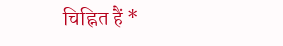चिह्नित हैं *